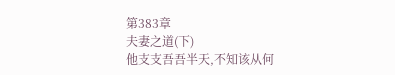第383章
夫妻之道(下)
他支支吾吾半天,不知该从何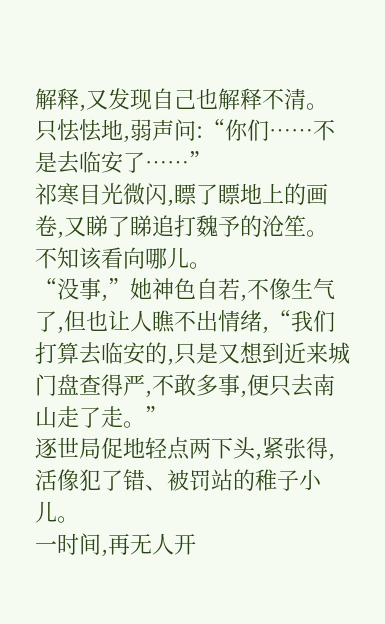解释,又发现自己也解释不清。
只怯怯地,弱声问:“你们……不是去临安了……”
祁寒目光微闪,瞟了瞟地上的画卷,又睇了睇追打魏予的沧笙。
不知该看向哪儿。
“没事,”她神色自若,不像生气了,但也让人瞧不出情绪,“我们打算去临安的,只是又想到近来城门盘查得严,不敢多事,便只去南山走了走。”
逐世局促地轻点两下头,紧张得,活像犯了错、被罚站的稚子小儿。
一时间,再无人开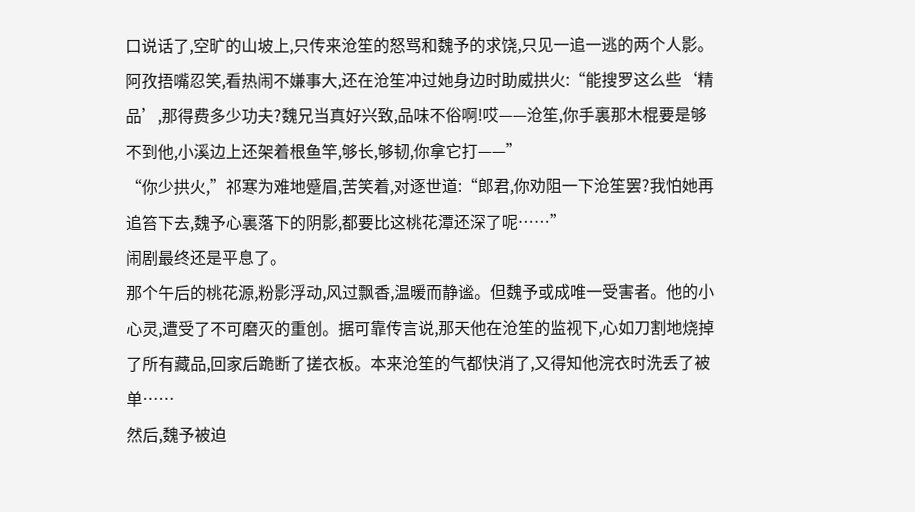口说话了,空旷的山坡上,只传来沧笙的怒骂和魏予的求饶,只见一追一逃的两个人影。
阿孜捂嘴忍笑,看热闹不嫌事大,还在沧笙冲过她身边时助威拱火:“能搜罗这么些‘精品’,那得费多少功夫?魏兄当真好兴致,品味不俗啊!哎——沧笙,你手裏那木棍要是够不到他,小溪边上还架着根鱼竿,够长,够韧,你拿它打——”
“你少拱火,”祁寒为难地蹙眉,苦笑着,对逐世道:“郎君,你劝阻一下沧笙罢?我怕她再追笞下去,魏予心裏落下的阴影,都要比这桃花潭还深了呢……”
闹剧最终还是平息了。
那个午后的桃花源,粉影浮动,风过飘香,温暖而静谧。但魏予或成唯一受害者。他的小心灵,遭受了不可磨灭的重创。据可靠传言说,那天他在沧笙的监视下,心如刀割地烧掉了所有藏品,回家后跪断了搓衣板。本来沧笙的气都快消了,又得知他浣衣时洗丢了被单……
然后,魏予被迫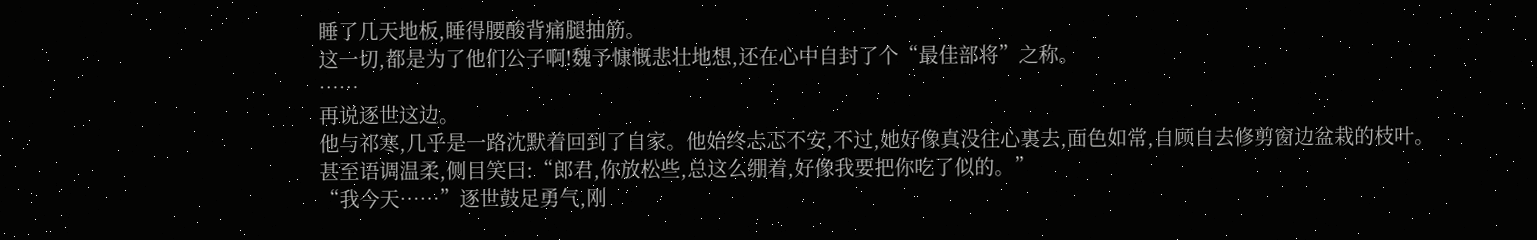睡了几天地板,睡得腰酸背痛腿抽筋。
这一切,都是为了他们公子啊!魏予慷慨悲壮地想,还在心中自封了个“最佳部将”之称。
……
再说逐世这边。
他与祁寒,几乎是一路沈默着回到了自家。他始终忐忑不安,不过,她好像真没往心裏去,面色如常,自顾自去修剪窗边盆栽的枝叶。
甚至语调温柔,侧目笑曰:“郎君,你放松些,总这么绷着,好像我要把你吃了似的。”
“我今天……”逐世鼓足勇气,刚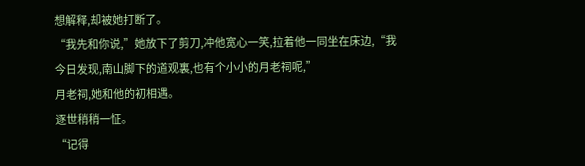想解释,却被她打断了。
“我先和你说,”她放下了剪刀,冲他宽心一笑,拉着他一同坐在床边,“我今日发现,南山脚下的道观裏,也有个小小的月老祠呢,”
月老祠,她和他的初相遇。
逐世稍稍一怔。
“记得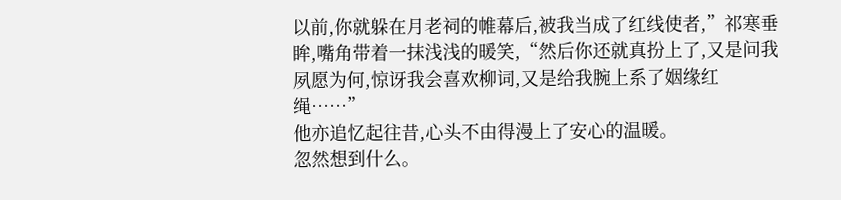以前,你就躲在月老祠的帷幕后,被我当成了红线使者,”祁寒垂眸,嘴角带着一抹浅浅的暖笑,“然后你还就真扮上了,又是问我夙愿为何,惊讶我会喜欢柳词,又是给我腕上系了姻缘红绳……”
他亦追忆起往昔,心头不由得漫上了安心的温暖。
忽然想到什么。